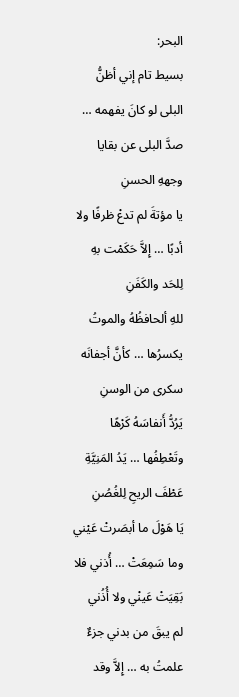البحر:
بسيط تام إني أظنُّ البلى لو كانَ يفهمه … صدَّ البلى عن بقايا وجههِ الحسنِ
يا مؤتةَ لم تدعْ ظرفًا ولا أدبًا … إِلاَّ حَكَمْت بهِ لِلحَد والكَفَنِ
للهِ ألحافظُهُ والموتُ يكسرُها … كأنَّ أجفانَه سكرى من الوسنِ
يَرُدُّ أَنفاسَهُ كَرْهًا وتَعْطِفُها … يَدُ المَنِيَّةِ عَطْفَ الريحِ لِلغُصُنِ
يَا هَوْلَ ما أبصَرتْ عَيْني وما سَمِعَتْ … أُذني فلا بَقِيَتْ عَينْي ولا أُذُني
لم يبقَ من بدني جزءٌ علمتُ به … إِلاَّ وقد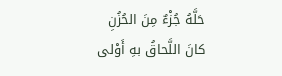حَلَّهُ جُزْءٌ مِنَ الحُزُنِ
كانَ اللَّحاقُ بهِ أَوْلى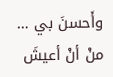وأَحسنَ بي … منْ أنْ أعيشَ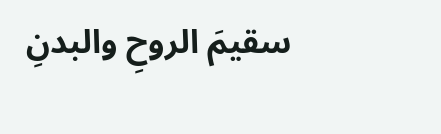سقيمَ الروحِ والبدنِ